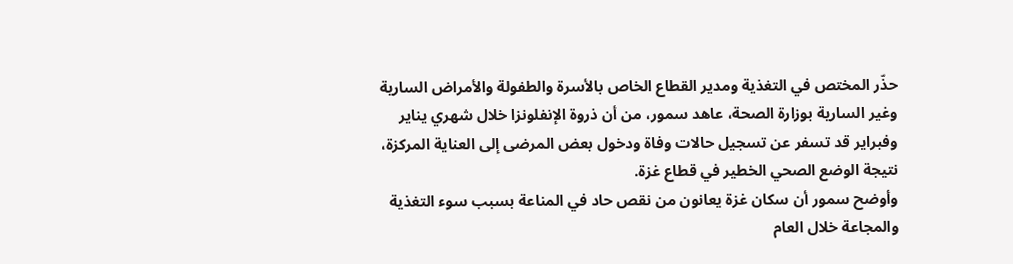حذّر المختص في التغذية ومدير القطاع الخاص بالأسرة والطفولة والأمراض السارية وغير السارية بوزارة الصحة، عاهد سمور، من أن ذروة الإنفلونزا خلال شهري يناير وفبراير قد تسفر عن تسجيل حالات وفاة ودخول بعض المرضى إلى العناية المركزة، نتيجة الوضع الصحي الخطير في قطاع غزة.
وأوضح سمور أن سكان غزة يعانون من نقص حاد في المناعة بسبب سوء التغذية والمجاعة خلال العام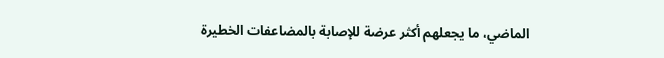الماضي، ما يجعلهم أكثر عرضة للإصابة بالمضاعفات الخطيرة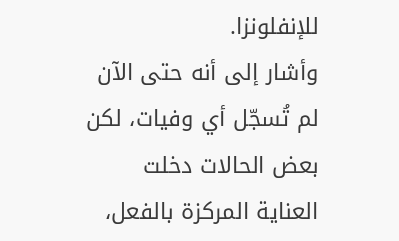للإنفلونزا.
وأشار إلى أنه حتى الآن لم تُسجّل أي وفيات، لكن بعض الحالات دخلت العناية المركزة بالفعل،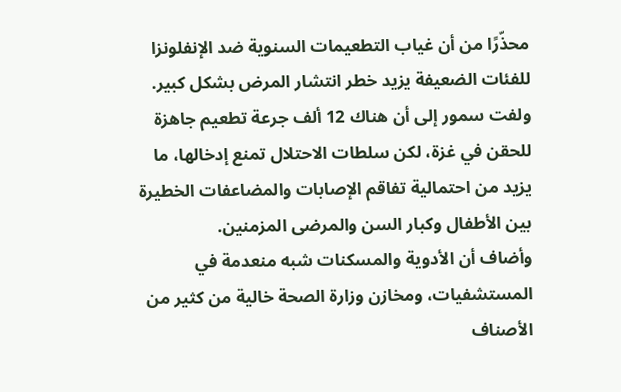محذّرًا من أن غياب التطعيمات السنوية ضد الإنفلونزا للفئات الضعيفة يزيد خطر انتشار المرض بشكل كبير.
ولفت سمور إلى أن هناك 12 ألف جرعة تطعيم جاهزة للحقن في غزة، لكن سلطات الاحتلال تمنع إدخالها، ما يزيد من احتمالية تفاقم الإصابات والمضاعفات الخطيرة بين الأطفال وكبار السن والمرضى المزمنين.
وأضاف أن الأدوية والمسكنات شبه منعدمة في المستشفيات، ومخازن وزارة الصحة خالية من كثير من الأصناف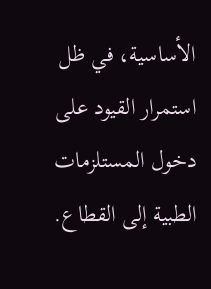الأساسية، في ظل استمرار القيود على دخول المستلزمات الطبية إلى القطاع.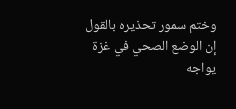وختم سمور تحذيره بالقول إن الوضع الصحي في غزة يواجه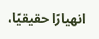انهيارًا حقيقيًا،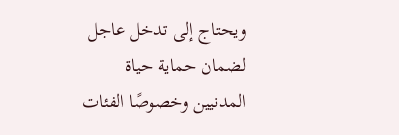ويحتاج إلى تدخل عاجل لضمان حماية حياة المدنيين وخصوصًا الفئات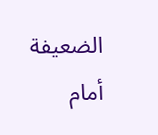الضعيفة أمام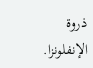ذروة الإنفلونزا.